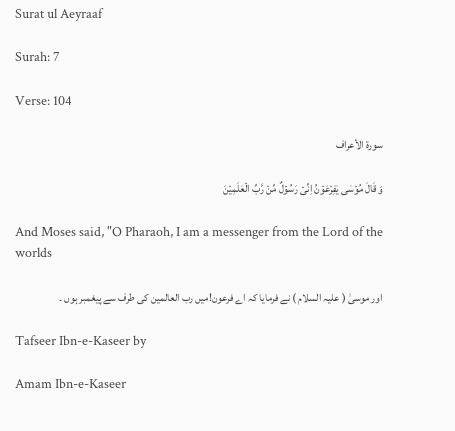Surat ul Aeyraaf

Surah: 7

Verse: 104

سورة الأعراف

وَ قَالَ مُوۡسٰی یٰفِرۡعَوۡنُ اِنِّیۡ رَسُوۡلٌ مِّنۡ رَّبِّ الۡعٰلَمِیۡنَ

And Moses said, "O Pharaoh, I am a messenger from the Lord of the worlds

اور موسیٰ ( علیہ السلام ) نے فرمایا کہ اے فرعون!میں رب العالمین کی طرف سے پیغمبر ہوں ۔

Tafseer Ibn-e-Kaseer by

Amam Ibn-e-Kaseer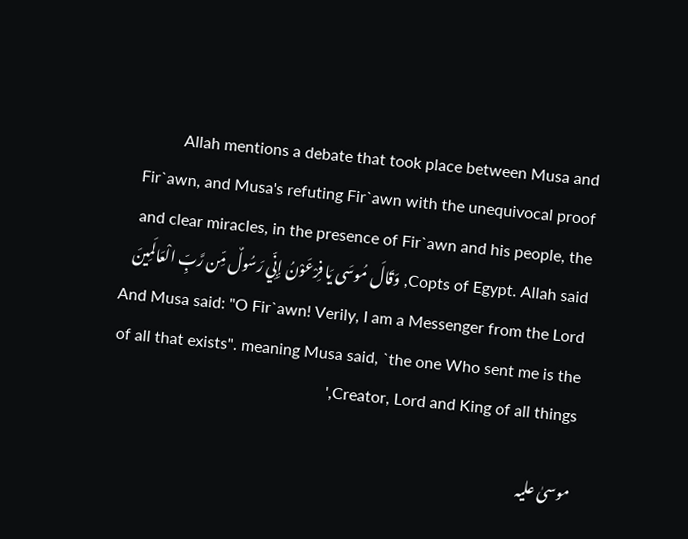Allah mentions a debate that took place between Musa and Fir`awn, and Musa's refuting Fir`awn with the unequivocal proof and clear miracles, in the presence of Fir`awn and his people, the Copts of Egypt. Allah said, وَقَالَ مُوسَى يَا فِرْعَوْنُ إِنِّي رَسُولٌ مِّن رَّبِّ الْعَالَمِينَ And Musa said: "O Fir`awn! Verily, I am a Messenger from the Lord of all that exists". meaning Musa said, `the one Who sent me is the Creator, Lord and King of all things,'

موسیٰ علیہ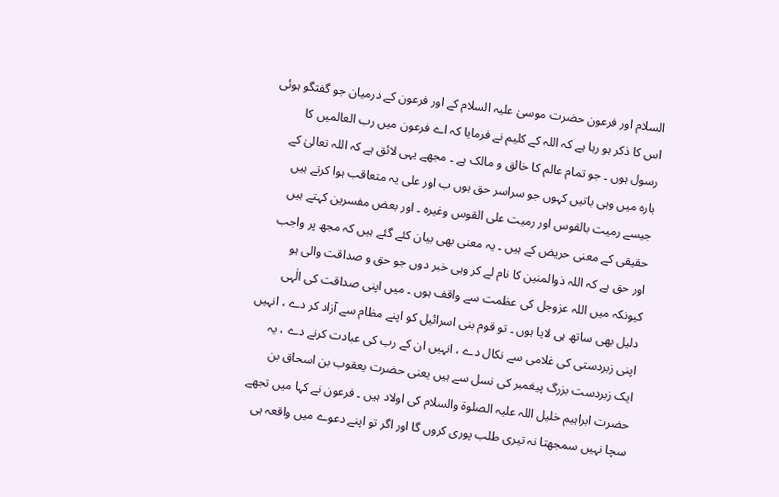السلام اور فرعون حضرت موسیٰ علیہ السلام کے اور فرعون کے درمیان جو گفتگو ہوئی اس کا ذکر ہو رہا ہے کہ اللہ کے کلیم نے فرمایا کہ اے فرعون میں رب العالمیں کا رسول ہوں ۔ جو تمام عالم کا خالق و مالک ہے ۔ مجھے یہی لائق ہے کہ اللہ تعالیٰ کے بارہ میں وہی باتیں کہوں جو سراسر حق ہوں ب اور علی یہ متعاقب ہوا کرتے ہیں جیسے رمیت بالقوس اور رمیت علی القوس وغیرہ ۔ اور بعض مفسرین کہتے ہیں حقیقی کے معنی حریض کے ہیں ۔ یہ معنی بھی بیان کئے گئے ہیں کہ مجھ پر واجب اور حق ہے کہ اللہ ذوالمنین کا نام لے کر وہی خبر دوں جو حق و صداقت والی ہو کیونکہ میں اللہ عزوجل کی عظمت سے واقف ہوں ۔ میں اپنی صداقت کی الٰہی دلیل بھی ساتھ ہی لایا ہوں ۔ تو قوم بنی اسرائیل کو اپنے مظام سے آزاد کر دے ، انہیں اپنی زبردستی کی غلامی سے نکال دے ، انہیں ان کے رب کی عبادت کرنے دے ، یہ ایک زبردست بزرگ پیغمبر کی نسل سے ہیں یعنی حضرت یعقوب بن اسحاق بن حضرت ابراہیم خلیل اللہ علیہ الصلوۃ والسلام کی اولاد ہیں ۔ فرعون نے کہا میں تجھے سچا نہیں سمجھتا نہ تیری طلب پوری کروں گا اور اگر تو اپنے دعوے میں واقعہ ہی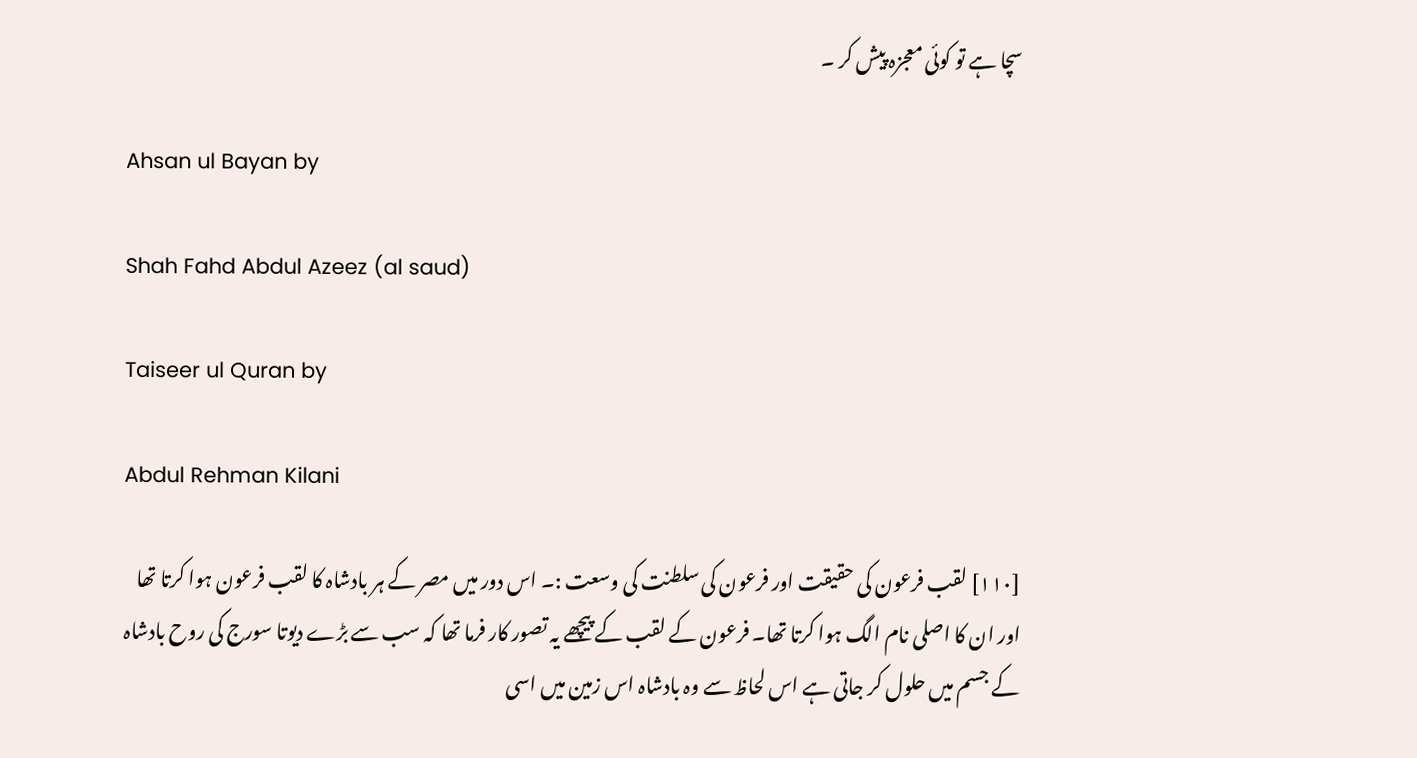سچا ہے تو کوئی معجزہ پیش کر ۔

Ahsan ul Bayan by

Shah Fahd Abdul Azeez (al saud)

Taiseer ul Quran by

Abdul Rehman Kilani

[١١٠] لقب فرعون کی حقیقت اور فرعون کی سلطنت کی وسعت :۔ اس دور میں مصر کے ہر بادشاہ کا لقب فرعون ہوا کرتا تھا اور ان کا اصلی نام الگ ہوا کرتا تھا۔ فرعون کے لقب کے پیچھے یہ تصور کار فرما تھا کہ سب سے بڑے دیوتا سورج کی روح بادشاہ کے جسم میں حلول کر جاتی ہے اس لحاظ سے وہ بادشاہ اس زمین میں اسی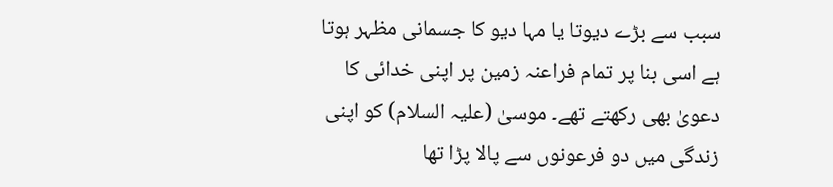سبب سے بڑے دیوتا یا مہا دیو کا جسمانی مظہر ہوتا ہے اسی بنا پر تمام فراعنہ زمین پر اپنی خدائی کا دعویٰ بھی رکھتے تھے۔ موسیٰ (علیہ السلام) کو اپنی زندگی میں دو فرعونوں سے پالا پڑا تھا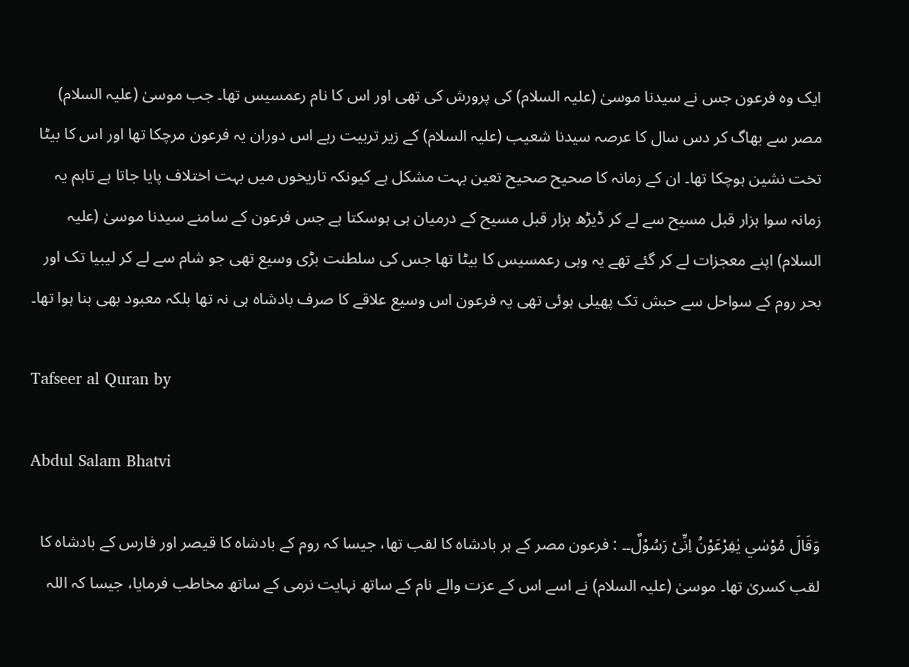ایک وہ فرعون جس نے سیدنا موسیٰ (علیہ السلام) کی پرورش کی تھی اور اس کا نام رعمسیس تھا۔ جب موسیٰ (علیہ السلام) مصر سے بھاگ کر دس سال کا عرصہ سیدنا شعیب (علیہ السلام) کے زیر تربیت رہے اس دوران یہ فرعون مرچکا تھا اور اس کا بیٹا تخت نشین ہوچکا تھا۔ ان کے زمانہ کا صحیح صحیح تعین بہت مشکل ہے کیونکہ تاریخوں میں بہت اختلاف پایا جاتا ہے تاہم یہ زمانہ سوا ہزار قبل مسیح سے لے کر ڈیڑھ ہزار قبل مسیح کے درمیان ہی ہوسکتا ہے جس فرعون کے سامنے سیدنا موسیٰ (علیہ السلام) اپنے معجزات لے کر گئے تھے یہ وہی رعمسیس کا بیٹا تھا جس کی سلطنت بڑی وسیع تھی جو شام سے لے کر لیبیا تک اور بحر روم کے سواحل سے حبش تک پھیلی ہوئی تھی یہ فرعون اس وسیع علاقے کا صرف بادشاہ ہی نہ تھا بلکہ معبود بھی بنا ہوا تھا۔

Tafseer al Quran by

Abdul Salam Bhatvi

وَقَالَ مُوْسٰي يٰفِرْعَوْنُ اِنِّىْ رَسُوْلٌ۔۔ : فرعون مصر کے ہر بادشاہ کا لقب تھا، جیسا کہ روم کے بادشاہ کا قیصر اور فارس کے بادشاہ کا لقب کسریٰ تھا۔ موسیٰ (علیہ السلام) نے اسے اس کے عزت والے نام کے ساتھ نہایت نرمی کے ساتھ مخاطب فرمایا، جیسا کہ اللہ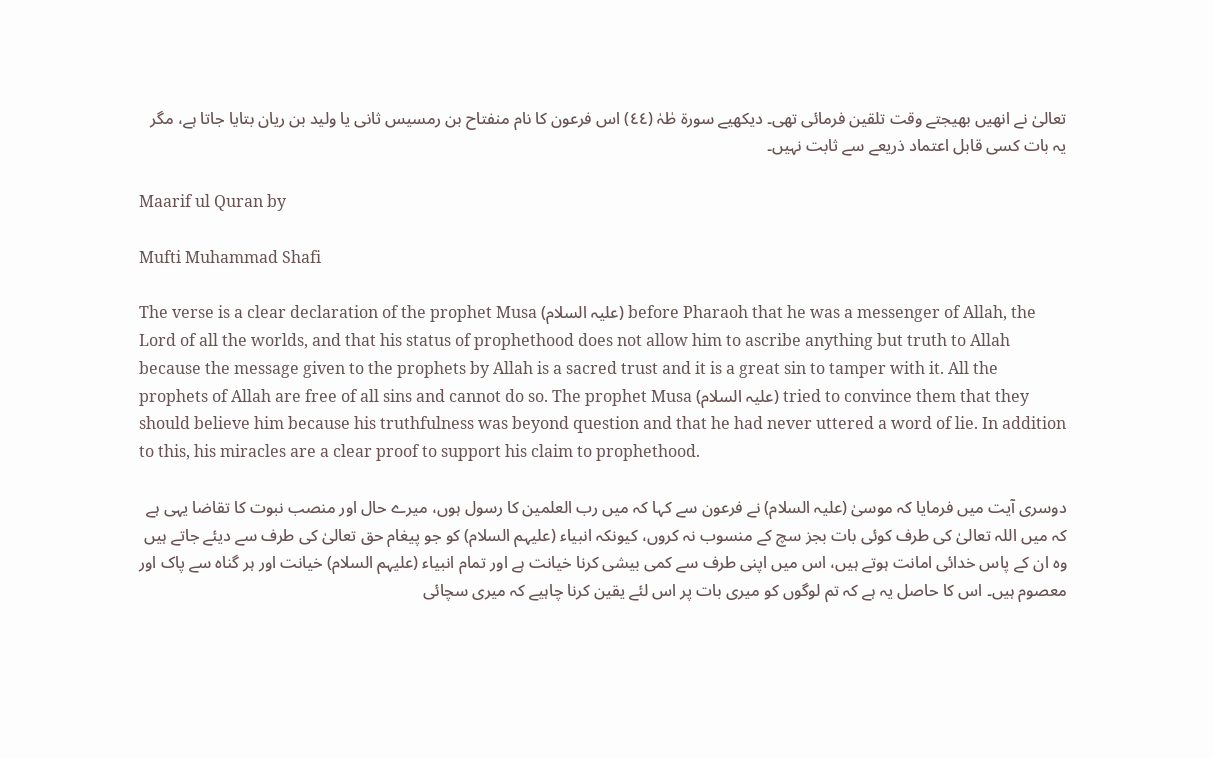تعالیٰ نے انھیں بھیجتے وقت تلقین فرمائی تھی۔ دیکھیے سورة طٰہٰ (٤٤) اس فرعون کا نام منفتاح بن رمسیس ثانی یا ولید بن ریان بتایا جاتا ہے، مگر یہ بات کسی قابل اعتماد ذریعے سے ثابت نہیں۔

Maarif ul Quran by

Mufti Muhammad Shafi

The verse is a clear declaration of the prophet Musa (علیہ السلام) before Pharaoh that he was a messenger of Allah, the Lord of all the worlds, and that his status of prophethood does not allow him to ascribe anything but truth to Allah because the message given to the prophets by Allah is a sacred trust and it is a great sin to tamper with it. All the prophets of Allah are free of all sins and cannot do so. The prophet Musa (علیہ السلام) tried to convince them that they should believe him because his truthfulness was beyond question and that he had never uttered a word of lie. In addition to this, his miracles are a clear proof to support his claim to prophethood.

دوسری آیت میں فرمایا کہ موسیٰ (علیہ السلام) نے فرعون سے کہا کہ میں رب العلمین کا رسول ہوں، میرے حال اور منصب نبوت کا تقاضا یہی ہے کہ میں اللہ تعالیٰ کی طرف کوئی بات بجز سچ کے منسوب نہ کروں، کیونکہ انبیاء (علیہم السلام) کو جو پیغام حق تعالیٰ کی طرف سے دیئے جاتے ہیں وہ ان کے پاس خدائی امانت ہوتے ہیں، اس میں اپنی طرف سے کمی بیشی کرنا خیانت ہے اور تمام انبیاء (علیہم السلام) خیانت اور ہر گناہ سے پاک اور معصوم ہیں۔ اس کا حاصل یہ ہے کہ تم لوگوں کو میری بات پر اس لئے یقین کرنا چاہیے کہ میری سچائی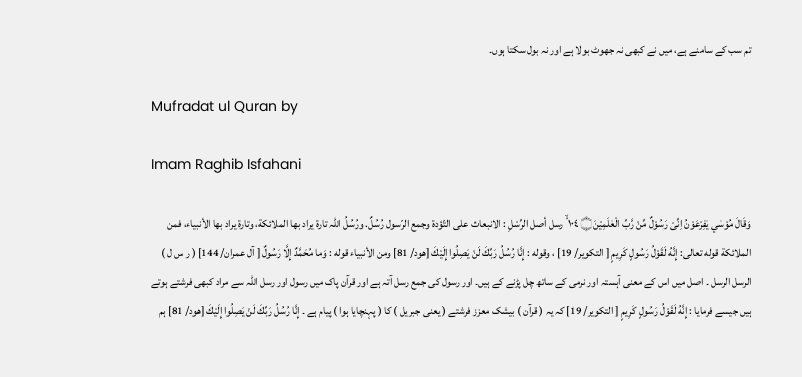تم سب کے سامنے ہے، میں نے کبھی نہ جھوٹ بولا ہے اور نہ بول سکتا ہوں۔

Mufradat ul Quran by

Imam Raghib Isfahani

وَقَالَ مُوْسٰي يٰفِرْعَوْنُ اِنِّىْ رَسُوْلٌ مِّنْ رَّبِّ الْعٰلَمِيْنَ۝ ١٠٤ ۙ رسل أصل الرِّسْلِ : الانبعاث علی التّؤدة وجمع الرّسول رُسُلٌ. ورُسُلُ اللہ تارة يراد بها الملائكة، وتارة يراد بها الأنبیاء، فمن الملائكة قوله تعالی: إِنَّهُ لَقَوْلُ رَسُولٍ كَرِيمٍ [ التکوير/ 19] ، وقوله : إِنَّا رُسُلُ رَبِّكَ لَنْ يَصِلُوا إِلَيْكَ [هود/ 81] ومن الأنبیاء قوله : وَما مُحَمَّدٌ إِلَّا رَسُولٌ [ آل عمران/ 144] ( ر س ل ) الرسل الرسل ۔ اصل میں اس کے معنی آہستہ اور نرمی کے ساتھ چل پڑنے کے ہیں۔ اور رسول کی جمع رسل آتہ ہے اور قرآن پاک میں رسول اور رسل اللہ سے مراد کبھی فرشتے ہوتے ہیں جیسے فرمایا : إِنَّهُ لَقَوْلُ رَسُولٍ كَرِيمٍ [ التکوير/ 19] کہ یہ ( قرآن ) بیشک معزز فرشتے ( یعنی جبریل ) کا ( پہنچایا ہوا ) پیام ہے ۔ إِنَّا رُسُلُ رَبِّكَ لَنْ يَصِلُوا إِلَيْكَ [هود/ 81] ہم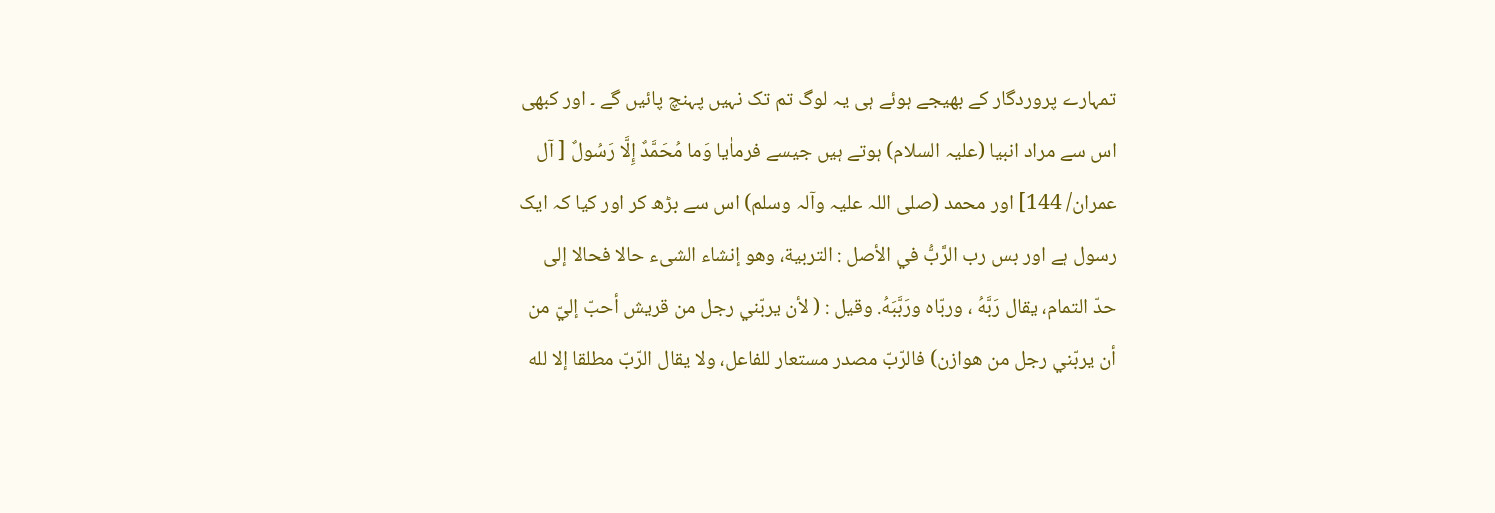تمہارے پروردگار کے بھیجے ہوئے ہی یہ لوگ تم تک نہیں پہنچ پائیں گے ۔ اور کبھی اس سے مراد انبیا (علیہ السلام) ہوتے ہیں جیسے فرماٰیا وَما مُحَمَّدٌ إِلَّا رَسُولٌ [ آل عمران/ 144] اور محمد (صلی اللہ علیہ وآلہ وسلم) اس سے بڑھ کر اور کیا کہ ایک رسول ہے اور بس رب الرَّبُّ في الأصل : التربية، وهو إنشاء الشیء حالا فحالا إلى حدّ التمام، يقال رَبَّهُ ، وربّاه ورَبَّبَهُ. وقیل : ( لأن يربّني رجل من قریش أحبّ إليّ من أن يربّني رجل من هوازن) فالرّبّ مصدر مستعار للفاعل، ولا يقال الرّبّ مطلقا إلا لله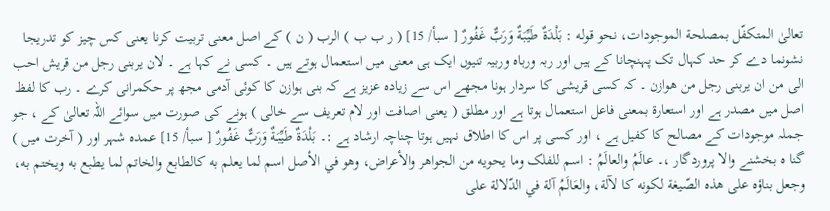تعالیٰ المتکفّل بمصلحة الموجودات، نحو قوله : بَلْدَةٌ طَيِّبَةٌ وَرَبٌّ غَفُورٌ [ سبأ/ 15] ( ر ب ب ) الرب ( ن ) کے اصل معنی تربیت کرنا یعنی کس چیز کو تدریجا نشونما دے کر حد کہال تک پہنچانا کے ہیں اور ربہ ورباہ وربیہ تنیوں ایک ہی معنی میں استعمال ہوتے ہیں ۔ کسی نے کہا ہے ۔ لان یربنی رجل من قریش احب الی من ان یربنی رجل من ھوازن ۔ کہ کسی قریشی کا سردار ہونا مجھے اس سے زیادہ عزیز ہے کہ بنی ہوازن کا کوئی آدمی مجھ پر حکمرانی کرے ۔ رب کا لفظ اصل میں مصدر ہے اور استعارۃ بمعنی فاعل استعمال ہوتا ہے اور مطلق ( یعنی اصافت اور لام تعریف سے خالی ) ہونے کی صورت میں سوائے اللہ تعالیٰ کے ، جو جملہ موجودات کے مصالح کا کفیل ہے ، اور کسی پر اس کا اطلاق نہیں ہوتا چناچہ ارشاد ہے :۔ بَلْدَةٌ طَيِّبَةٌ وَرَبٌّ غَفُورٌ [ سبأ/ 15] عمدہ شہر اور ( آخرت میں ) گنا ه بخشنے والا پروردگار ،۔ عالَمُ والعالَمُ : اسم للفلک وما يحويه من الجواهر والأعراض، وهو في الأصل اسم لما يعلم به کالطابع والخاتم لما يطبع به ويختم به، وجعل بناؤه علی هذه الصّيغة لکونه کا لآلة، والعَالَمُ آلة في الدّلالة علی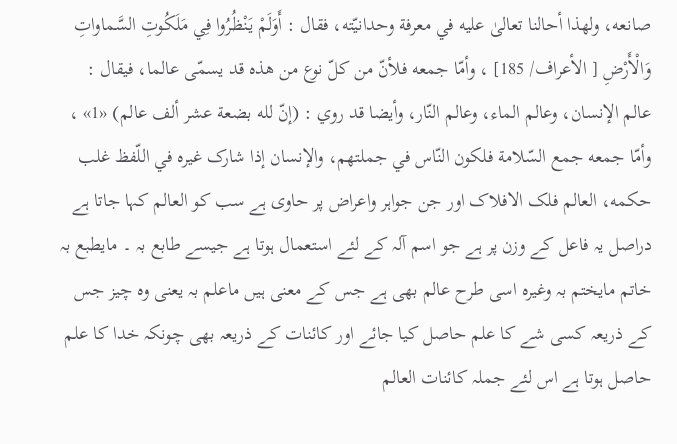صانعه، ولهذا أحالنا تعالیٰ عليه في معرفة وحدانيّته، فقال : أَوَلَمْ يَنْظُرُوا فِي مَلَكُوتِ السَّماواتِ وَالْأَرْضِ [ الأعراف/ 185] ، وأمّا جمعه فلأنّ من کلّ نوع من هذه قد يسمّى عالما، فيقال : عالم الإنسان، وعالم الماء، وعالم النّار، وأيضا قد روي : (إنّ لله بضعة عشر ألف عالم) «1» ، وأمّا جمعه جمع السّلامة فلکون النّاس في جملتهم، والإنسان إذا شارک غيره في اللّفظ غلب حكمه، العالم فلک الافلاک اور جن جواہر واعراض پر حاوی ہے سب کو العالم کہا جاتا ہے دراصل یہ فاعل کے وزن پر ہے جو اسم آلہ کے لئے استعمال ہوتا ہے جیسے طابع بہ ۔ مایطبع بہ خاتم مایختم بہ وغیرہ اسی طرح عالم بھی ہے جس کے معنی ہیں ماعلم بہ یعنی وہ چیز جس کے ذریعہ کسی شے کا علم حاصل کیا جائے اور کائنات کے ذریعہ بھی چونکہ خدا کا علم حاصل ہوتا ہے اس لئے جملہ کائنات العالم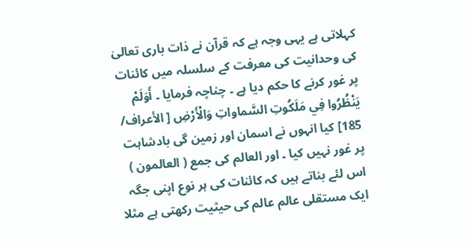کہلاتی ہے یہی وجہ ہے کہ قرآن نے ذات باری تعالیٰ کی وحدانیت کی معرفت کے سلسلہ میں کائنات پر غور کرنے کا حکم دیا ہے ۔ چناچہ فرمایا ۔ أَوَلَمْ يَنْظُرُوا فِي مَلَكُوتِ السَّماواتِ وَالْأَرْضِ [ الأعراف/ 185] کیا انہوں نے اسمان اور زمین گی بادشاہت پر غور نہیں کیا ۔ اور العالم کی جمع ( العالمون ) اس لئے بناتے ہیں کہ کائنات کی ہر نوع اپنی جگہ ایک مستقلی عالم عالم کی حیثیت رکھتی ہے مثلا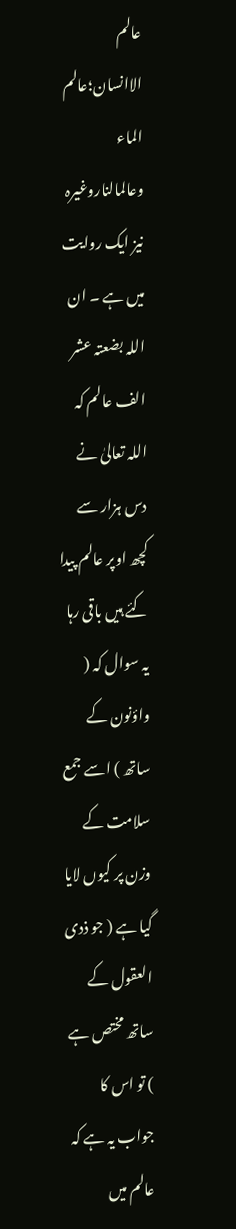عالم الاانسان؛عالم الماء وعالمالناروغیرہ نیز ایک روایت میں ہے ۔ ان اللہ بضعتہ عشر الف عالم کہ اللہ تعالیٰ نے دس ہزار سے کچھ اوپر عالم پیدا کئے ہیں باقی رہا یہ سوال کہ ( واؤنون کے ساتھ ) اسے جمع سلامت کے وزن پر کیوں لایا گیا ہے ( جو ذدی العقول کے ساتھ مختص ہے ) تو اس کا جواب یہ ہے کہ عالم میں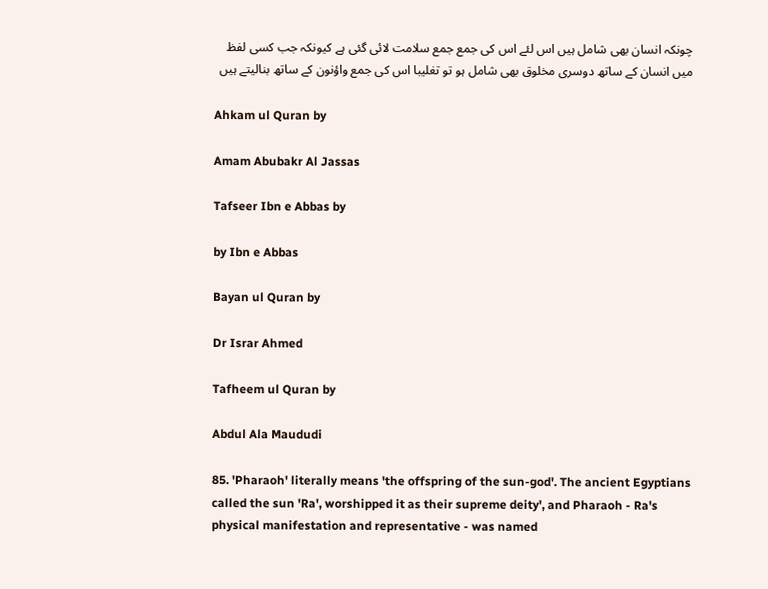چونکہ انسان بھی شامل ہیں اس لئے اس کی جمع جمع سلامت لائی گئی ہے کیونکہ جب کسی لفظ میں انسان کے ساتھ دوسری مخلوق بھی شامل ہو تو تغلیبا اس کی جمع واؤنون کے ساتھ بنالیتے ہیں

Ahkam ul Quran by

Amam Abubakr Al Jassas

Tafseer Ibn e Abbas by

by Ibn e Abbas

Bayan ul Quran by

Dr Israr Ahmed

Tafheem ul Quran by

Abdul Ala Maududi

85. 'Pharaoh' literally means 'the offspring of the sun-god'. The ancient Egyptians called the sun 'Ra', worshipped it as their supreme deity', and Pharaoh - Ra's physical manifestation and representative - was named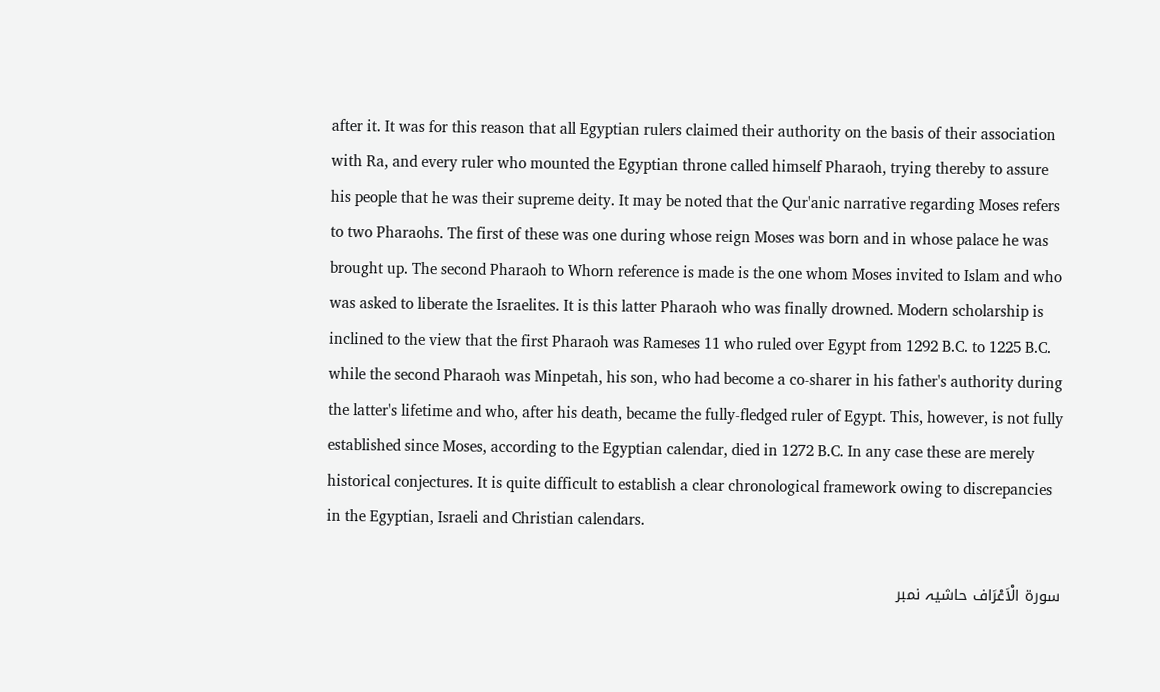after it. It was for this reason that all Egyptian rulers claimed their authority on the basis of their association with Ra, and every ruler who mounted the Egyptian throne called himself Pharaoh, trying thereby to assure his people that he was their supreme deity. It may be noted that the Qur'anic narrative regarding Moses refers to two Pharaohs. The first of these was one during whose reign Moses was born and in whose palace he was brought up. The second Pharaoh to Whorn reference is made is the one whom Moses invited to Islam and who was asked to liberate the Israelites. It is this latter Pharaoh who was finally drowned. Modern scholarship is inclined to the view that the first Pharaoh was Rameses 11 who ruled over Egypt from 1292 B.C. to 1225 B.C. while the second Pharaoh was Minpetah, his son, who had become a co-sharer in his father's authority during the latter's lifetime and who, after his death, became the fully-fledged ruler of Egypt. This, however, is not fully established since Moses, according to the Egyptian calendar, died in 1272 B.C. In any case these are merely historical conjectures. It is quite difficult to establish a clear chronological framework owing to discrepancies in the Egyptian, Israeli and Christian calendars.

سورة الْاَعْرَاف حاشیہ نمبر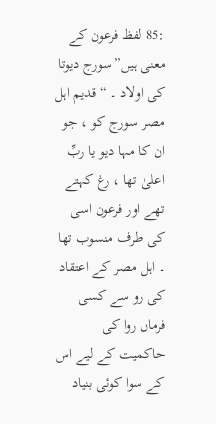:85 لفظ فرعون کے معنی ہیں”سورج دیوتا کی اولاد ۔ “ قدیم اہل مصر سورج کو ، جو ان کا مہا دیو یا ربِّ اعلیٰ تھا ، رغ کہتے تھے اور فرعون اسی کی طرف منسوب تھا ۔ اہل مصر کے اعتقاد کی رو سے کسی فرماں روا کی حاکمیت کے لیے اس کے سوا کوئی بنیاد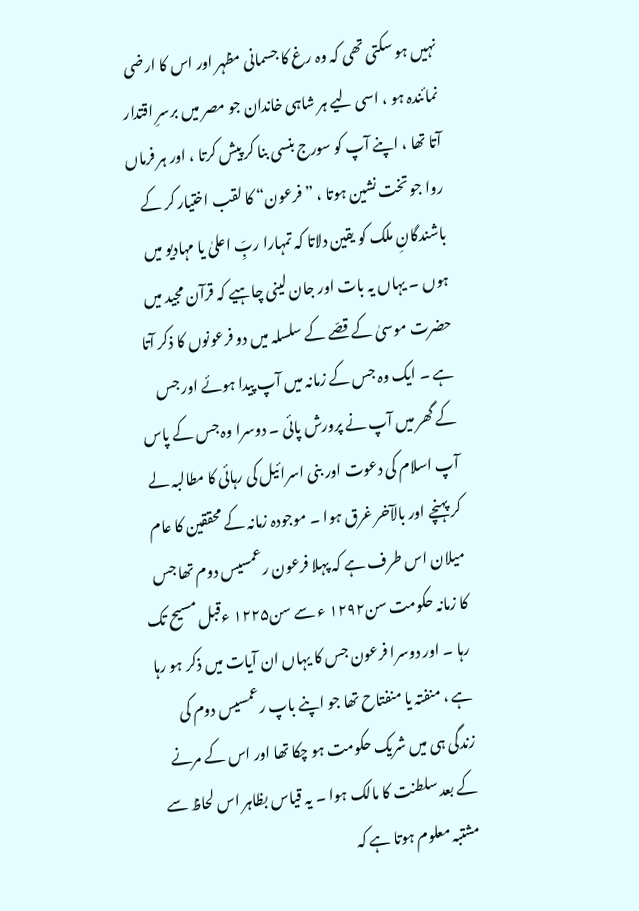نہیں ہو سکتی تھی کہ وہ رغ کا جسمانی مظہر اور اس کا ارضی نمائندہ ہو ، اسی لیے ہر شاہی خاندان جو مصر میں برسرِ اقتدار آتا تھا ، اپنے آپ کو سورج بنسی بنا کر پیش کرتا ، اور ہر فرماں روا جو تخت نشین ہوتا ، ”فرعون“ کا لقب اختیار کر کے باشندگانِ ملک کو یقین دلاتا کہ تمہارا ربِّ اعلیٰ یا مہادیو میں ہوں ۔ یہاں یہ بات اور جان لینی چاہیے کہ قرآن مجید میں حضرت موسیٰ کے قصّے کے سلسلہ میں دو فرعونوں کا ذکر آتا ہے ۔ ایک وہ جس کے زمانہ میں آپ پیدا ہوئے اور جس کے گھر میں آپ نے پرورش پائی ۔ دوسرا وہ جس کے پاس آپ اسلام کی دعوت اور بنی اسرائیل کی رہائی کا مطالبہ لے کر پہنچے اور بالآخر غرق ہوا ۔ موجودہ زمانہ کے محققین کا عام میلان اس طرف ہے کہ پہلا فرعون رعمسیس دوم تھا جس کا زمانہ حکومت سن١۲۹۲ ء سے سن١۲۲۵ ءقبل مسیح تک رہا ۔ اور دوسرا فرعون جس کا یہاں ان آیات میں ذکر ہو رہا ہے ، منفتہ یا منفتاح تھا جو اپنے باپ رعمسیس دوم کی زندگی ہی میں شریک حکومت ہو چکا تھا اور اس کے مرنے کے بعد سلطنت کا مالک ہوا ۔ یہ قیاس بظاہر اس لحاظ سے مشتبہ معلوم ہوتا ہے کہ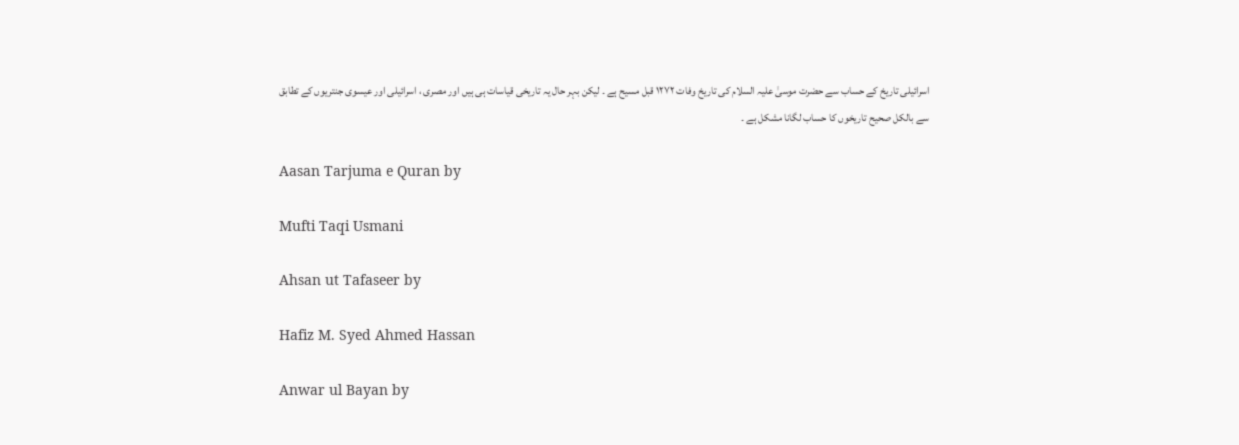اسرائیلی تاریخ کے حساب سے حضرت موسیٰ علیہ السلام کی تاریخ وفات ١۲۷۲ قبل مسیح ہے ۔ لیکن بہر حال یہ تاریخی قیاسات ہی ہیں اور مصری ، اسرائیلی اور عیسوی جنتریوں کے تطابق سے بالکل صحیح تاریخوں کا حساب لگانا مشکل ہے ۔

Aasan Tarjuma e Quran by

Mufti Taqi Usmani

Ahsan ut Tafaseer by

Hafiz M. Syed Ahmed Hassan

Anwar ul Bayan by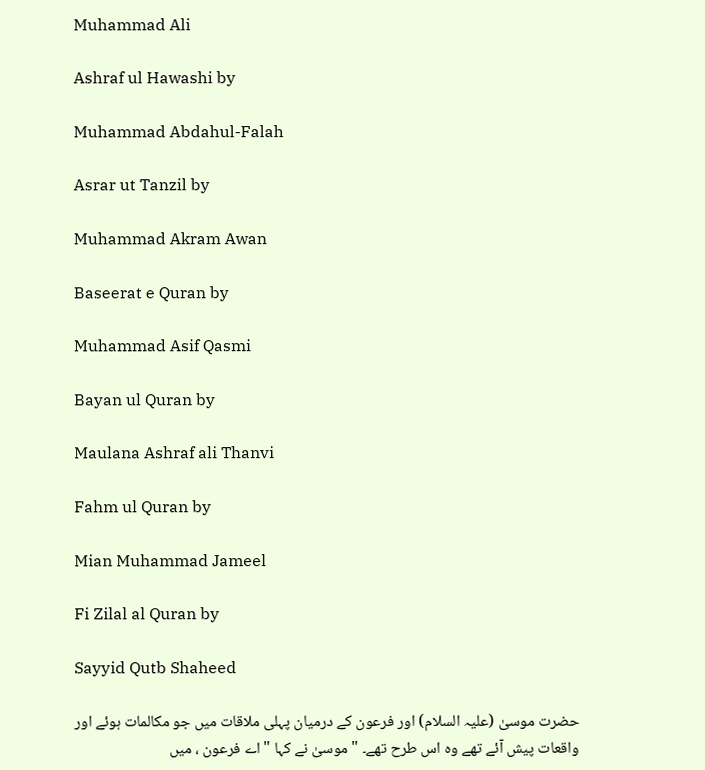Muhammad Ali

Ashraf ul Hawashi by

Muhammad Abdahul-Falah

Asrar ut Tanzil by

Muhammad Akram Awan

Baseerat e Quran by

Muhammad Asif Qasmi

Bayan ul Quran by

Maulana Ashraf ali Thanvi

Fahm ul Quran by

Mian Muhammad Jameel

Fi Zilal al Quran by

Sayyid Qutb Shaheed

حضرت موسیٰ (علیہ السلام) اور فرعون کے درمیان پہلی ملاقات میں جو مکالمات ہوئے اور واقعات پیش آئے تھے وہ اس طرح تھے۔ " موسیٰ نے کہا " اے فرعون ، میں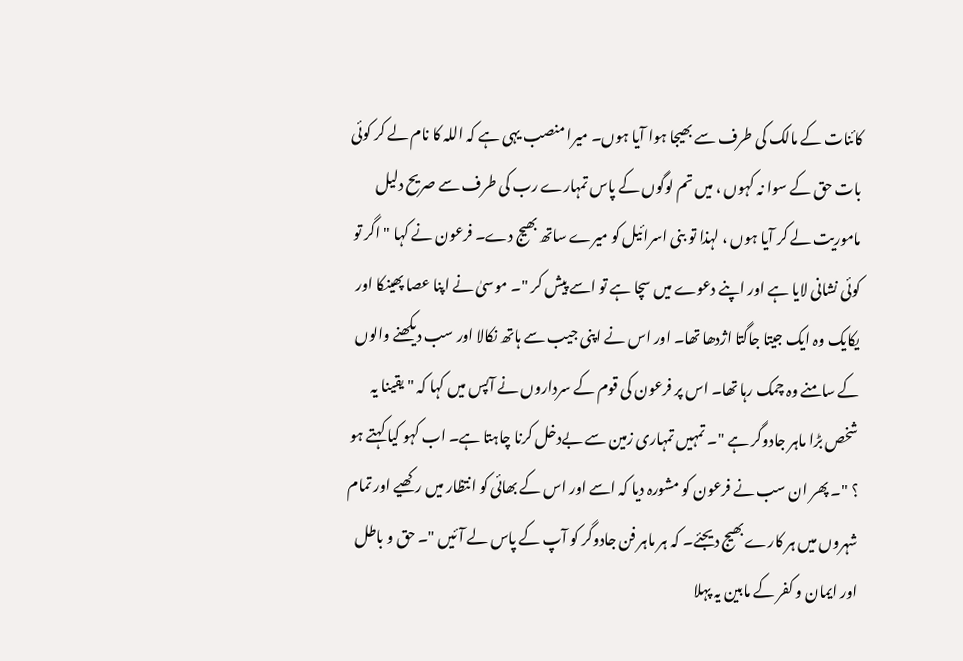کائنات کے مالک کی طرف سے بھیجا ہوا آیا ہوں۔ میرا منصب یہی ہے کہ اللہ کا نام لے کر کوئی بات حق کے سوا نہ کہوں ، میں تم لوگوں کے پاس تمہارے رب کی طرف سے صریح دلیل ماموریت لے کر آیا ہوں ، لہذا تو بنی اسرائیل کو میرے ساتھ بھیج دے۔ فرعون نے کہا " اگر تو کوئی نشانی لایا ہے اور اپنے دعوے میں سچا ہے تو اسے پیش کر "۔ موسیٰ نے اپنا عصا پھینکا اور یکایک وہ ایک جیتا جاگتا اژدھا تھا۔ اور اس نے اپنی جیب سے ہاتھ نکالا اور سب دیکھنے والوں کے سامنے وہ چمک رہا تھا۔ اس پر فرعون کی قوم کے سرداروں نے آپس میں کہا کہ " یقینا یہ شخص بڑا ماہر جادوگر ہے "۔ تمہیں تمہاری زمین سے بےدخل کرنا چاہتا ہے۔ اب کہو کیا کہتے ہو ؟ "۔ پھر ان سب نے فرعون کو مشورہ دیا کہ اسے اور اس کے بھائی کو انتظار میں رکھیے اور تمام شہروں میں ہر کارے بھیج دیجئے۔ کہ ہر ماہر فن جادوگر کو آپ کے پاس لے آئیں "۔ حق و باطل اور ایمان و کفر کے مابین یہ پہلا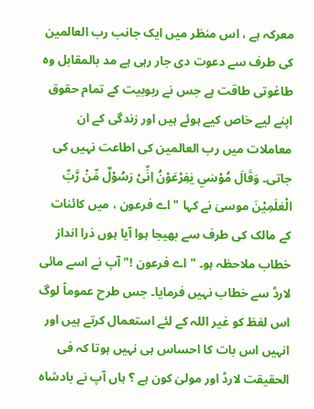معرکہ ہے ، اس منظر میں ایک جانب رب العالمین کی طرف سے دعوت دی جار رہی ہے مد بالمقابل وہ طاغوتی طاقت ہے جس نے ربوبیت کے تمام حقوق اپنے لیے خاص کیے ہوئے ہیں اور زندگی کے ان معاملات میں رب العالمین کی اطاعت نہیں کی جاتی۔ وَقَالَ مُوْسٰي يٰفِرْعَوْنُ اِنِّىْ رَسُوْلٌ مِّنْ رَّبِّ الْعٰلَمِيْنَ موسیٰ نے کہا " اے فرعون ، میں کائنات کے مالک کی طرف سے بھیجا ہوا آیا ہوں ذرا انداز خطاب ملاحظہ ہو۔ " اے فرعون !" آپ نے اسے مائی لارڈ سے خطاب نہیں فرمایا۔ جس طرح عموماً لوگ اس لفظ کو غیر اللہ کے لئے استعمال کرتے ہیں اور انہیں اس بات کا احساس ہی نہیں ہوتا کہ فی الحقیقت لارڈ اور مولیٰ کون ہے ؟ ہاں آپ نے بادشاہ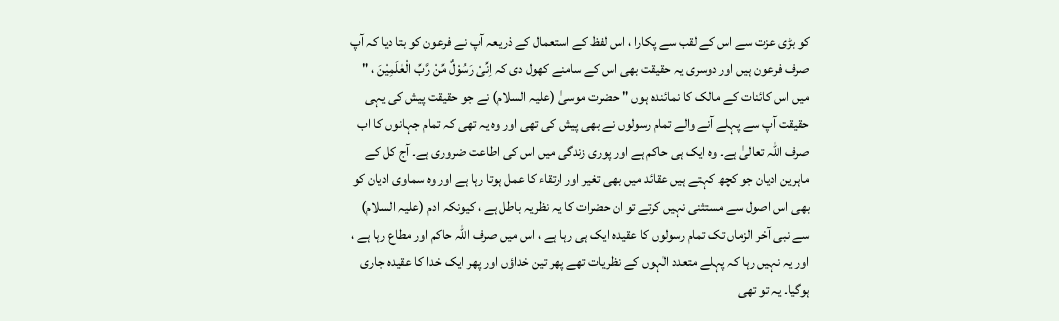کو بڑی عزت سے اس کے لقب سے پکارا ، اس لفظ کے استعمال کے ذریعہ آپ نے فرعون کو بتا دیا کہ آپ صرف فرعون ہیں اور دوسری یہ حقیقت بھی اس کے سامنے کھول دی کہ اِنِّىْ رَسُوْلٌ مِّنْ رَّبِّ الْعٰلَمِيْنَ ، " میں اس کائنات کے مالک کا نمائندہ ہوں " حضرت موسیٰ (علیہ السلام) نے جو حقیقت پیش کی یہی حقیقت آپ سے پہلے آنے والے تمام رسولوں نے بھی پیش کی تھی اور وہ یہ تھی کہ تمام جہانوں کا اب صرف اللہ تعالیٰ ہے۔ وہ ایک ہی حاکم ہے اور پوری زندگی میں اس کی اطاعت ضروری ہے۔ آج کل کے ماہرین ادیان جو کچھ کہتے ہیں عقائد میں بھی تغیر اور ارتقاء کا عمل ہوتا رہا ہے اور وہ سماوی ادیان کو بھی اس اصول سے مستثنی نہیں کرتے تو ان حضرات کا یہ نظریہ باطل ہے ، کیونکہ ادم (علیہ السلام) سے نبی آخر الزماں تک تمام رسولوں کا عقیدہ ایک ہی رہا ہے ، اس میں صرف اللہ حاکم اور مطاع رہا ہے ، اور یہ نہیں رہا کہ پہلے متعدد الٰہوں کے نظریات تھے پھر تین خداؤں اور پھر ایک خدا کا عقیدہ جاری ہوگیا۔ یہ تو تھی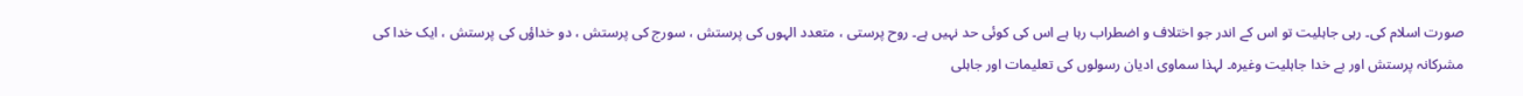صورت اسلام کی۔ رہی جاہلیت تو اس کے اندر جو اختلاف و اضطراب رہا ہے اس کی کوئی حد نہیں ہے۔ روح پرستی ، متعدد الہوں کی پرستش ، سورج کی پرستش ، دو خداؤں کی پرستش ، ایک خدا کی مشرکانہ پرستش اور بے خدا جاہلیت وغیرہ۔ لہذا سماوی ادیان رسولوں کی تعلیمات اور جاہلی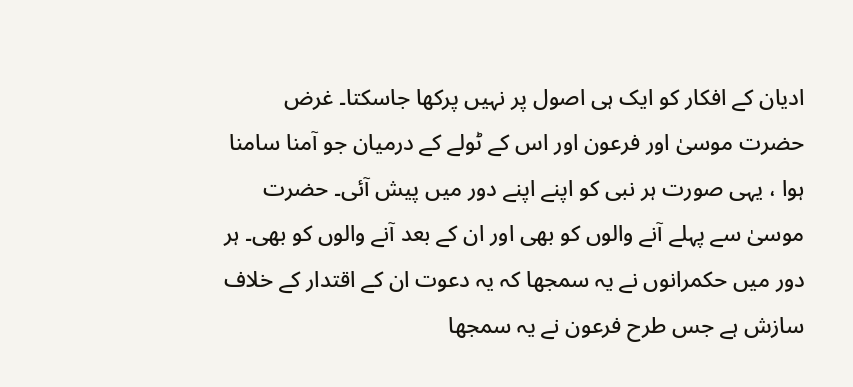ادیان کے افکار کو ایک ہی اصول پر نہیں پرکھا جاسکتا۔ غرض حضرت موسیٰ اور فرعون اور اس کے ٹولے کے درمیان جو آمنا سامنا ہوا ، یہی صورت ہر نبی کو اپنے اپنے دور میں پیش آئی۔ حضرت موسیٰ سے پہلے آنے والوں کو بھی اور ان کے بعد آنے والوں کو بھی۔ ہر دور میں حکمرانوں نے یہ سمجھا کہ یہ دعوت ان کے اقتدار کے خلاف سازش ہے جس طرح فرعون نے یہ سمجھا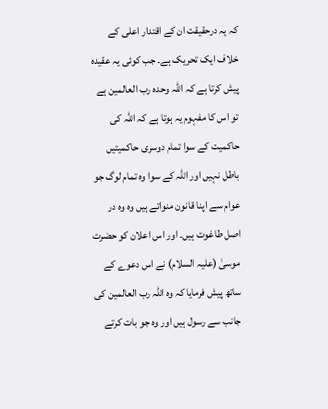کہ یہ درحقیقت ان کے اقتدار اعلی کے خلاف ایک تحریک ہے۔ جب کوئی یہ عقیدہ پیش کرتا ہے کہ اللہ وحدہ رب العالمین ہے تو اس کا مفہوم یہ ہوتا ہے کہ اللہ کی حاکمیت کے سوا تمام دوسری حاکمیتیں باطل نہیں اور اللہ کے سوا وہ تمام لوگ جو عوام سے اپنا قانون منواتے ہیں وہ وہ در اصل طاغوت ہیں۔ اور اس اعلان کو حضرت موسیٰ (علیہ السلام) نے اس دعوے کے ساتھ پیش فرمایا کہ وہ اللہ رب العالمین کی جانب سے رسول ہیں اور وہ جو بات کرتے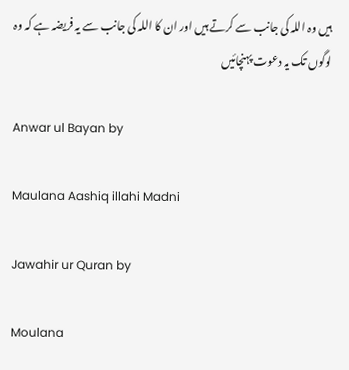ہیں وہ اللہ کی جانب سے کرتے ہیں اور ان کا اللہ کی جانب سے یہ فریضہ ہے کہ وہ لوگوں تک یہ دعوت پہنچائیں

Anwar ul Bayan by

Maulana Aashiq illahi Madni

Jawahir ur Quran by

Moulana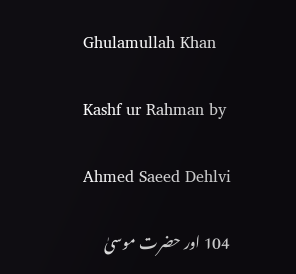Ghulamullah Khan

Kashf ur Rahman by

Ahmed Saeed Dehlvi

104 اور حضرت موسیٰ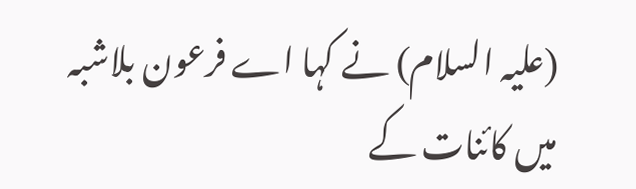(علیہ السلام) نے کہا اے فرعون بلاشبہ میں کائنات کے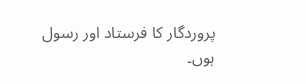پروردگار کا فرستاد اور رسول ہوں۔